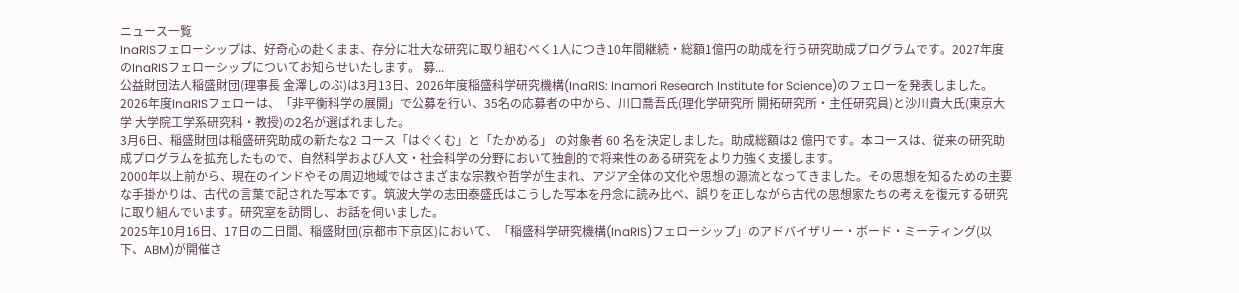ニュース一覧
InaRISフェローシップは、好奇心の赴くまま、存分に壮大な研究に取り組むべく1人につき10年間継続・総額1億円の助成を行う研究助成プログラムです。2027年度のInaRISフェローシップについてお知らせいたします。 募...
公益財団法人稲盛財団(理事長 金澤しのぶ)は3月13日、2026年度稲盛科学研究機構(InaRIS: Inamori Research Institute for Science)のフェローを発表しました。2026年度InaRISフェローは、「非平衡科学の展開」で公募を行い、35名の応募者の中から、川口喬吾氏(理化学研究所 開拓研究所・主任研究員)と沙川貴大氏(東京大学 大学院工学系研究科・教授)の2名が選ばれました。
3月6日、稲盛財団は稲盛研究助成の新たな2 コース「はぐくむ」と「たかめる」 の対象者 60 名を決定しました。助成総額は2 億円です。本コースは、従来の研究助成プログラムを拡充したもので、自然科学および人文・社会科学の分野において独創的で将来性のある研究をより力強く支援します。
2000年以上前から、現在のインドやその周辺地域ではさまざまな宗教や哲学が生まれ、アジア全体の文化や思想の源流となってきました。その思想を知るための主要な手掛かりは、古代の言葉で記された写本です。筑波大学の志田泰盛氏はこうした写本を丹念に読み比べ、誤りを正しながら古代の思想家たちの考えを復元する研究に取り組んでいます。研究室を訪問し、お話を伺いました。
2025年10月16日、17日の二日間、稲盛財団(京都市下京区)において、「稲盛科学研究機構(InaRIS)フェローシップ」のアドバイザリー・ボード・ミーティング(以下、ABM)が開催さ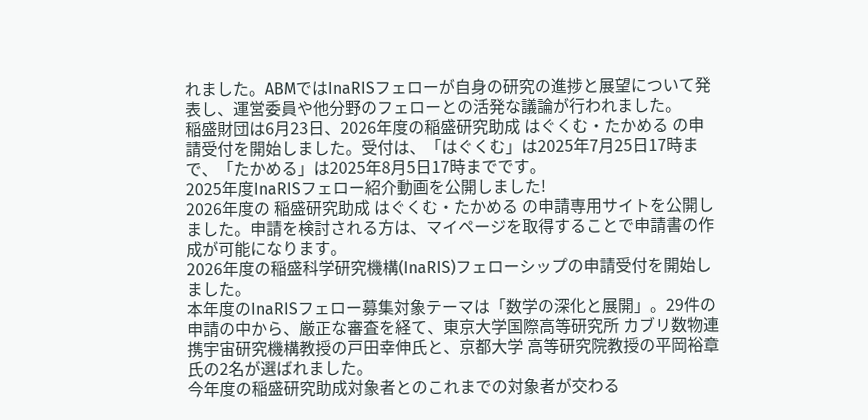れました。ABMではInaRISフェローが自身の研究の進捗と展望について発表し、運営委員や他分野のフェローとの活発な議論が行われました。
稲盛財団は6月23日、2026年度の稲盛研究助成 はぐくむ・たかめる の申請受付を開始しました。受付は、「はぐくむ」は2025年7月25日17時まで、「たかめる」は2025年8月5日17時までです。
2025年度InaRISフェロー紹介動画を公開しました!
2026年度の 稲盛研究助成 はぐくむ・たかめる の申請専用サイトを公開しました。申請を検討される方は、マイページを取得することで申請書の作成が可能になります。
2026年度の稲盛科学研究機構(InaRIS)フェローシップの申請受付を開始しました。
本年度のInaRISフェロー募集対象テーマは「数学の深化と展開」。29件の申請の中から、厳正な審査を経て、東京大学国際高等研究所 カブリ数物連携宇宙研究機構教授の戸田幸伸氏と、京都大学 高等研究院教授の平岡裕章氏の2名が選ばれました。
今年度の稲盛研究助成対象者とのこれまでの対象者が交わる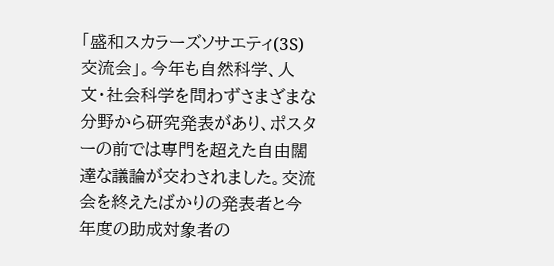「盛和スカラーズソサエティ(3S)交流会」。今年も自然科学、人文・社会科学を問わずさまざまな分野から研究発表があり、ポスターの前では専門を超えた自由闊達な議論が交わされました。交流会を終えたばかりの発表者と今年度の助成対象者の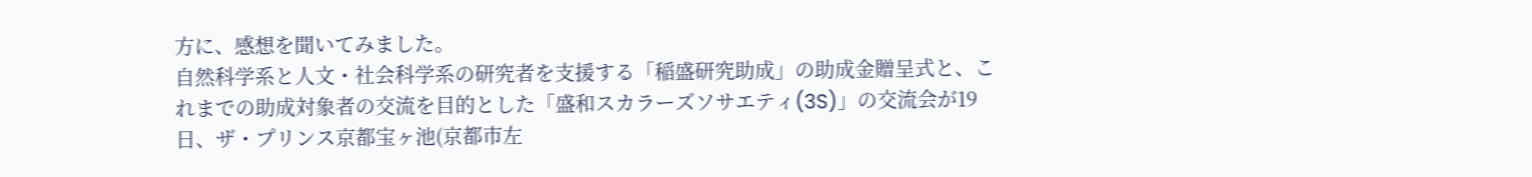方に、感想を聞いてみました。
自然科学系と人文・社会科学系の研究者を支援する「稲盛研究助成」の助成金贈呈式と、これまでの助成対象者の交流を目的とした「盛和スカラーズソサエティ(3S)」の交流会が19日、ザ・プリンス京都宝ヶ池(京都市左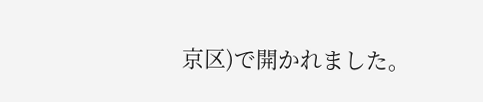京区)で開かれました。